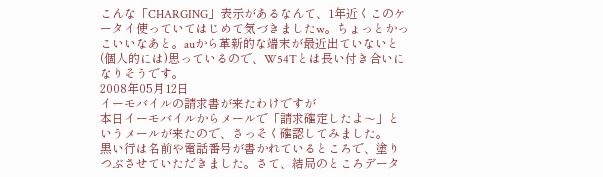こんな「CHARGING」表示があるなんて、1年近くこのケータイ使っていてはじめて気づきましたw。ちょっとかっこいいなあと。auから革新的な端末が最近出ていないと(個人的には)思っているので、W54Tとは長い付き合いになりそうです。
2008年05月12日
イーモバイルの請求書が来たわけですが
本日イーモバイルからメールで「請求確定したよ〜」というメールが来たので、さっそく確認してみました。
黒い行は名前や電話番号が書かれているところで、塗りつぶさせていただきました。さて、結局のところデータ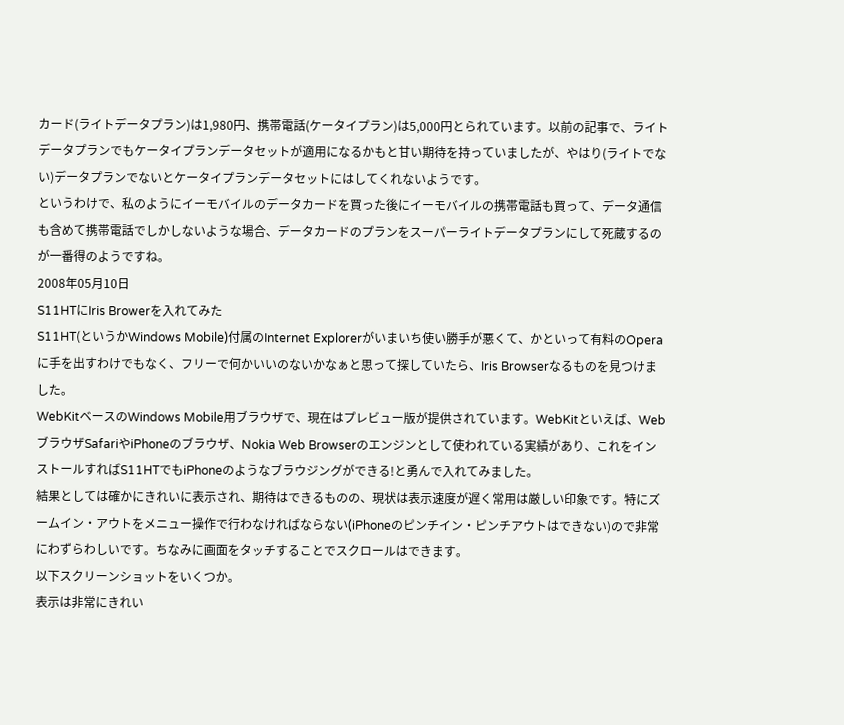カード(ライトデータプラン)は1,980円、携帯電話(ケータイプラン)は5,000円とられています。以前の記事で、ライトデータプランでもケータイプランデータセットが適用になるかもと甘い期待を持っていましたが、やはり(ライトでない)データプランでないとケータイプランデータセットにはしてくれないようです。
というわけで、私のようにイーモバイルのデータカードを買った後にイーモバイルの携帯電話も買って、データ通信も含めて携帯電話でしかしないような場合、データカードのプランをスーパーライトデータプランにして死蔵するのが一番得のようですね。
2008年05月10日
S11HTにIris Browerを入れてみた
S11HT(というかWindows Mobile)付属のInternet Explorerがいまいち使い勝手が悪くて、かといって有料のOperaに手を出すわけでもなく、フリーで何かいいのないかなぁと思って探していたら、Iris Browserなるものを見つけました。
WebKitベースのWindows Mobile用ブラウザで、現在はプレビュー版が提供されています。WebKitといえば、WebブラウザSafariやiPhoneのブラウザ、Nokia Web Browserのエンジンとして使われている実績があり、これをインストールすればS11HTでもiPhoneのようなブラウジングができる!と勇んで入れてみました。
結果としては確かにきれいに表示され、期待はできるものの、現状は表示速度が遅く常用は厳しい印象です。特にズームイン・アウトをメニュー操作で行わなければならない(iPhoneのピンチイン・ピンチアウトはできない)ので非常にわずらわしいです。ちなみに画面をタッチすることでスクロールはできます。
以下スクリーンショットをいくつか。
表示は非常にきれい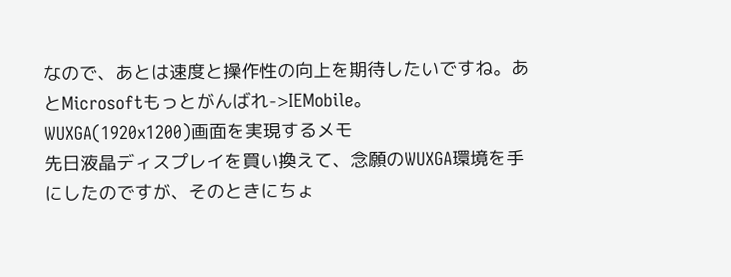なので、あとは速度と操作性の向上を期待したいですね。あとMicrosoftもっとがんばれ->IEMobile。
WUXGA(1920x1200)画面を実現するメモ
先日液晶ディスプレイを買い換えて、念願のWUXGA環境を手にしたのですが、そのときにちょ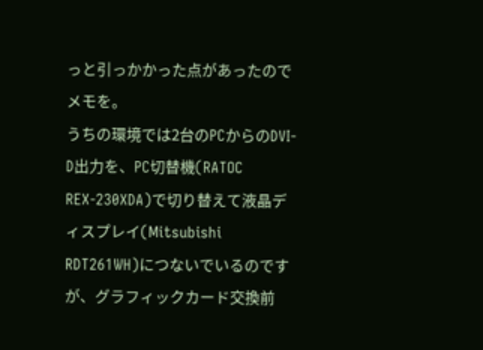っと引っかかった点があったのでメモを。
うちの環境では2台のPCからのDVI-D出力を、PC切替機(RATOC REX-230XDA)で切り替えて液晶ディスプレイ(Mitsubishi RDT261WH)につないでいるのですが、グラフィックカード交換前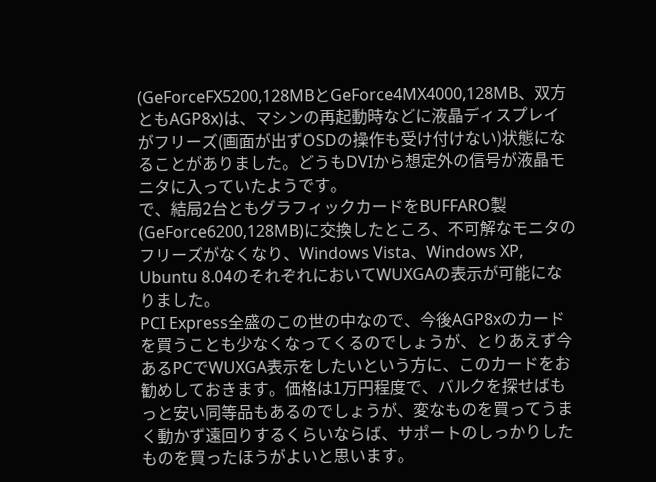(GeForceFX5200,128MBとGeForce4MX4000,128MB、双方ともAGP8x)は、マシンの再起動時などに液晶ディスプレイがフリーズ(画面が出ずOSDの操作も受け付けない)状態になることがありました。どうもDVIから想定外の信号が液晶モニタに入っていたようです。
で、結局2台ともグラフィックカードをBUFFARO製(GeForce6200,128MB)に交換したところ、不可解なモニタのフリーズがなくなり、Windows Vista、Windows XP, Ubuntu 8.04のそれぞれにおいてWUXGAの表示が可能になりました。
PCI Express全盛のこの世の中なので、今後AGP8xのカードを買うことも少なくなってくるのでしょうが、とりあえず今あるPCでWUXGA表示をしたいという方に、このカードをお勧めしておきます。価格は1万円程度で、バルクを探せばもっと安い同等品もあるのでしょうが、変なものを買ってうまく動かず遠回りするくらいならば、サポートのしっかりしたものを買ったほうがよいと思います。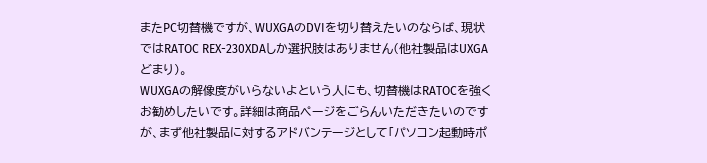またPC切替機ですが、WUXGAのDVIを切り替えたいのならば、現状ではRATOC REX-230XDAしか選択肢はありません(他社製品はUXGAどまり)。
WUXGAの解像度がいらないよという人にも、切替機はRATOCを強くお勧めしたいです。詳細は商品ページをごらんいただきたいのですが、まず他社製品に対するアドバンテージとして「パソコン起動時ポ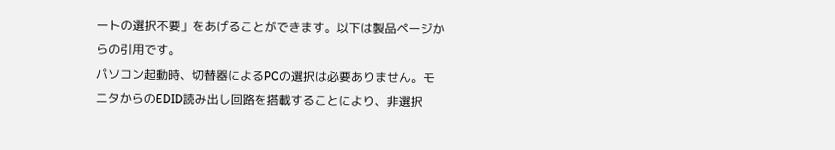ートの選択不要」をあげることができます。以下は製品ページからの引用です。
パソコン起動時、切替器によるPCの選択は必要ありません。モニタからのEDID読み出し回路を搭載することにより、非選択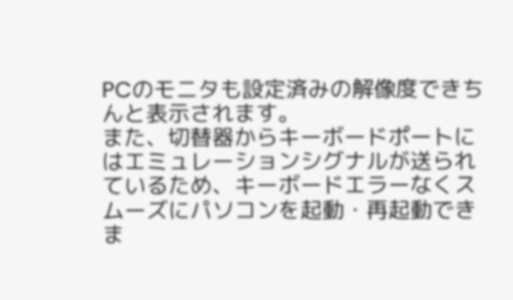PCのモニタも設定済みの解像度できちんと表示されます。
また、切替器からキーボードポートにはエミュレーションシグナルが送られているため、キーボードエラーなくスムーズにパソコンを起動・再起動できま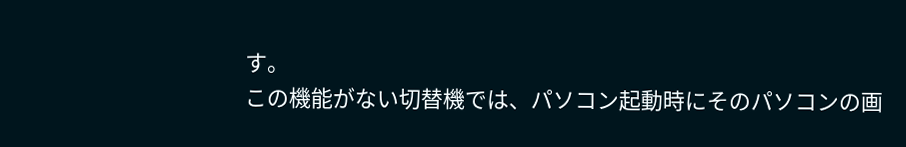す。
この機能がない切替機では、パソコン起動時にそのパソコンの画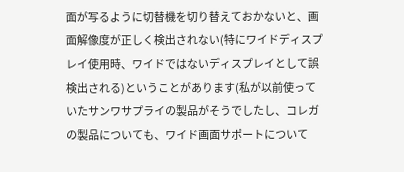面が写るように切替機を切り替えておかないと、画面解像度が正しく検出されない(特にワイドディスプレイ使用時、ワイドではないディスプレイとして誤検出される)ということがあります(私が以前使っていたサンワサプライの製品がそうでしたし、コレガの製品についても、ワイド画面サポートについて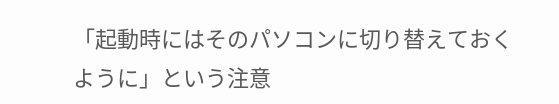「起動時にはそのパソコンに切り替えておくように」という注意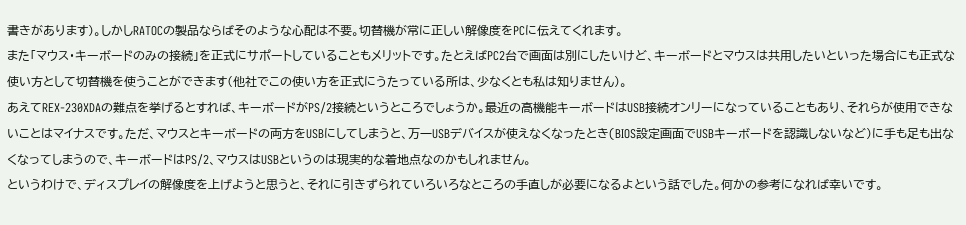書きがあります)。しかしRATOCの製品ならばそのような心配は不要。切替機が常に正しい解像度をPCに伝えてくれます。
また「マウス・キーボードのみの接続」を正式にサポートしていることもメリットです。たとえばPC2台で画面は別にしたいけど、キーボードとマウスは共用したいといった場合にも正式な使い方として切替機を使うことができます(他社でこの使い方を正式にうたっている所は、少なくとも私は知りません)。
あえてREX-230XDAの難点を挙げるとすれば、キーボードがPS/2接続というところでしょうか。最近の高機能キーボードはUSB接続オンリーになっていることもあり、それらが使用できないことはマイナスです。ただ、マウスとキーボードの両方をUSBにしてしまうと、万一USBデバイスが使えなくなったとき(BIOS設定画面でUSBキーボードを認識しないなど)に手も足も出なくなってしまうので、キーボードはPS/2、マウスはUSBというのは現実的な着地点なのかもしれません。
というわけで、ディスプレイの解像度を上げようと思うと、それに引きずられていろいろなところの手直しが必要になるよという話でした。何かの参考になれば幸いです。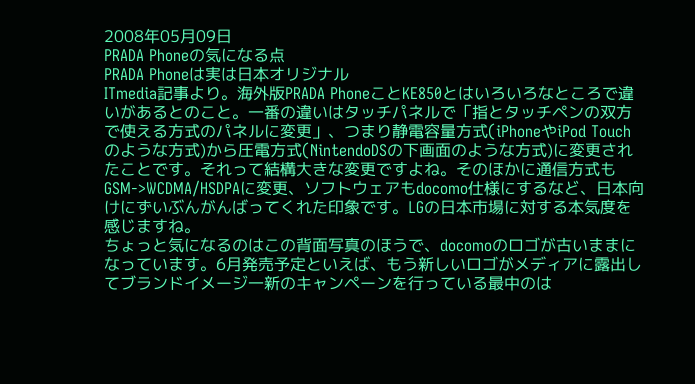2008年05月09日
PRADA Phoneの気になる点
PRADA Phoneは実は日本オリジナル
ITmedia記事より。海外版PRADA PhoneことKE850とはいろいろなところで違いがあるとのこと。一番の違いはタッチパネルで「指とタッチペンの双方で使える方式のパネルに変更」、つまり静電容量方式(iPhoneやiPod Touchのような方式)から圧電方式(NintendoDSの下画面のような方式)に変更されたことです。それって結構大きな変更ですよね。そのほかに通信方式もGSM->WCDMA/HSDPAに変更、ソフトウェアもdocomo仕様にするなど、日本向けにずいぶんがんばってくれた印象です。LGの日本市場に対する本気度を感じますね。
ちょっと気になるのはこの背面写真のほうで、docomoのロゴが古いままになっています。6月発売予定といえば、もう新しいロゴがメディアに露出してブランドイメージ一新のキャンペーンを行っている最中のは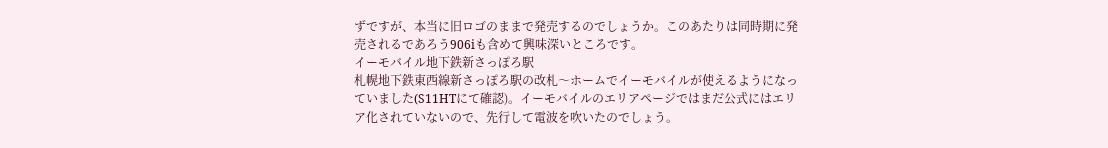ずですが、本当に旧ロゴのままで発売するのでしょうか。このあたりは同時期に発売されるであろう906iも含めて興味深いところです。
イーモバイル地下鉄新さっぽろ駅
札幌地下鉄東西線新さっぽろ駅の改札〜ホームでイーモバイルが使えるようになっていました(S11HTにて確認)。イーモバイルのエリアページではまだ公式にはエリア化されていないので、先行して電波を吹いたのでしょう。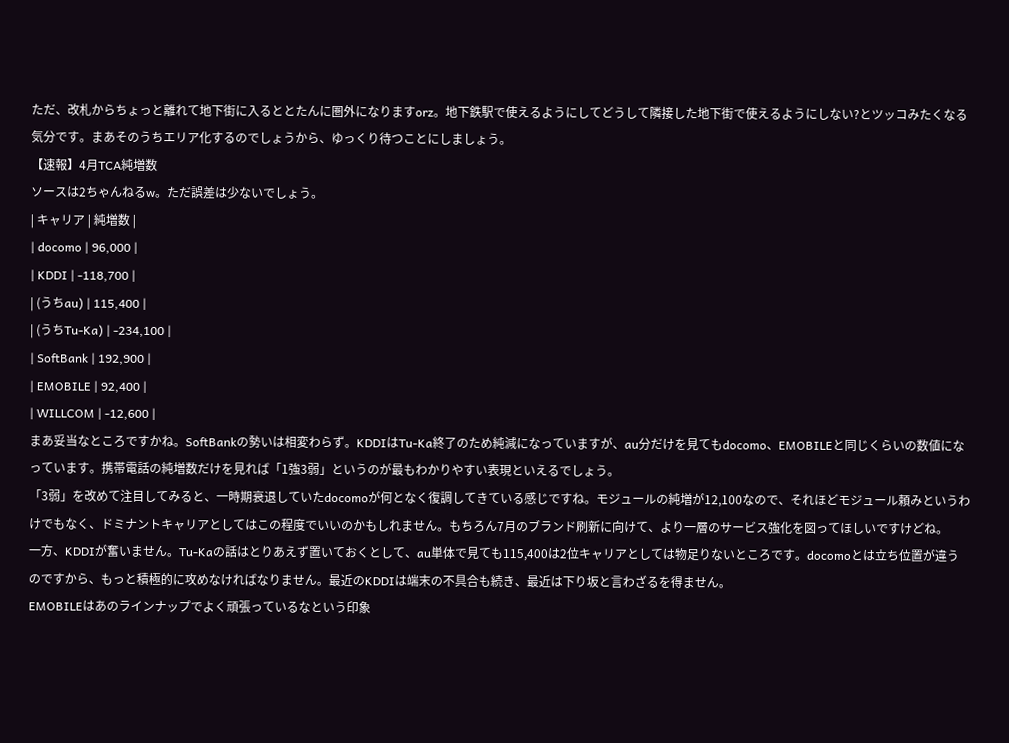ただ、改札からちょっと離れて地下街に入るととたんに圏外になりますorz。地下鉄駅で使えるようにしてどうして隣接した地下街で使えるようにしない?とツッコみたくなる気分です。まあそのうちエリア化するのでしょうから、ゆっくり待つことにしましょう。
【速報】4月TCA純増数
ソースは2ちゃんねるw。ただ誤差は少ないでしょう。
| キャリア | 純増数 |
| docomo | 96,000 |
| KDDI | -118,700 |
| (うちau) | 115,400 |
| (うちTu-Ka) | -234,100 |
| SoftBank | 192,900 |
| EMOBILE | 92,400 |
| WILLCOM | -12,600 |
まあ妥当なところですかね。SoftBankの勢いは相変わらず。KDDIはTu-Ka終了のため純減になっていますが、au分だけを見てもdocomo、EMOBILEと同じくらいの数値になっています。携帯電話の純増数だけを見れば「1強3弱」というのが最もわかりやすい表現といえるでしょう。
「3弱」を改めて注目してみると、一時期衰退していたdocomoが何となく復調してきている感じですね。モジュールの純増が12,100なので、それほどモジュール頼みというわけでもなく、ドミナントキャリアとしてはこの程度でいいのかもしれません。もちろん7月のブランド刷新に向けて、より一層のサービス強化を図ってほしいですけどね。
一方、KDDIが奮いません。Tu-Kaの話はとりあえず置いておくとして、au単体で見ても115,400は2位キャリアとしては物足りないところです。docomoとは立ち位置が違うのですから、もっと積極的に攻めなければなりません。最近のKDDIは端末の不具合も続き、最近は下り坂と言わざるを得ません。
EMOBILEはあのラインナップでよく頑張っているなという印象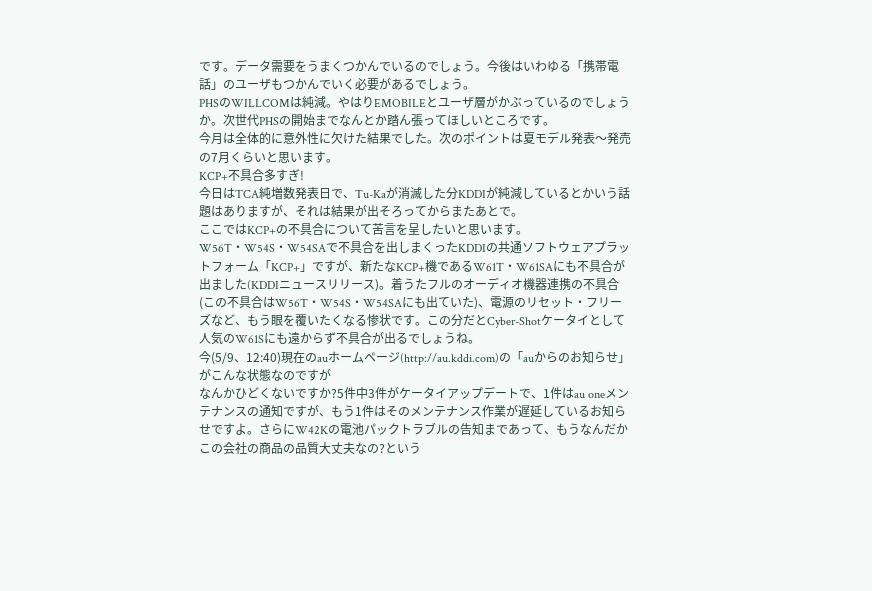です。データ需要をうまくつかんでいるのでしょう。今後はいわゆる「携帯電話」のユーザもつかんでいく必要があるでしょう。
PHSのWILLCOMは純減。やはりEMOBILEとユーザ層がかぶっているのでしょうか。次世代PHSの開始までなんとか踏ん張ってほしいところです。
今月は全体的に意外性に欠けた結果でした。次のポイントは夏モデル発表〜発売の7月くらいと思います。
KCP+不具合多すぎ!
今日はTCA純増数発表日で、Tu-Kaが消滅した分KDDIが純減しているとかいう話題はありますが、それは結果が出そろってからまたあとで。
ここではKCP+の不具合について苦言を呈したいと思います。W56T・W54S・W54SAで不具合を出しまくったKDDIの共通ソフトウェアプラットフォーム「KCP+」ですが、新たなKCP+機であるW61T・W61SAにも不具合が出ました(KDDIニュースリリース)。着うたフルのオーディオ機器連携の不具合(この不具合はW56T・W54S・W54SAにも出ていた)、電源のリセット・フリーズなど、もう眼を覆いたくなる惨状です。この分だとCyber-Shotケータイとして人気のW61Sにも遠からず不具合が出るでしょうね。
今(5/9、12:40)現在のauホームページ(http://au.kddi.com)の「auからのお知らせ」がこんな状態なのですが
なんかひどくないですか?5件中3件がケータイアップデートで、1件はau oneメンテナンスの通知ですが、もう1件はそのメンテナンス作業が遅延しているお知らせですよ。さらにW42Kの電池パックトラブルの告知まであって、もうなんだかこの会社の商品の品質大丈夫なの?という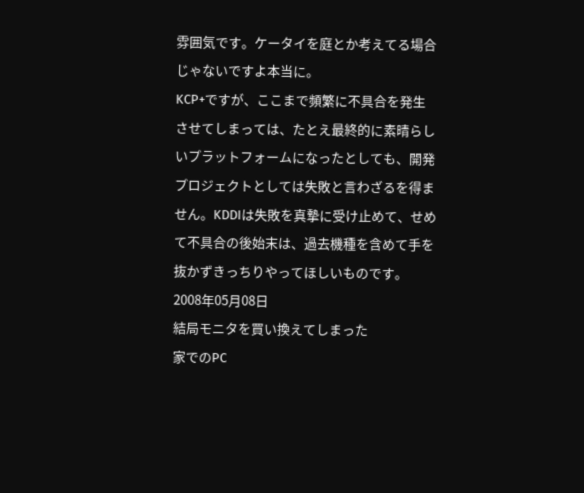雰囲気です。ケータイを庭とか考えてる場合じゃないですよ本当に。
KCP+ですが、ここまで頻繁に不具合を発生させてしまっては、たとえ最終的に素晴らしいプラットフォームになったとしても、開発プロジェクトとしては失敗と言わざるを得ません。KDDIは失敗を真摯に受け止めて、せめて不具合の後始末は、過去機種を含めて手を抜かずきっちりやってほしいものです。
2008年05月08日
結局モニタを買い換えてしまった
家でのPC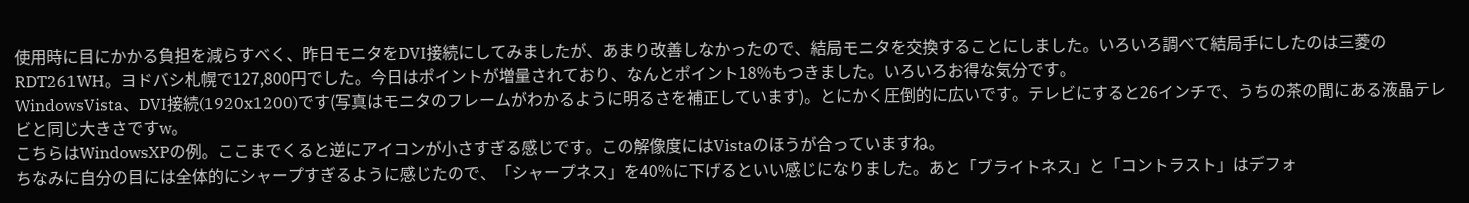使用時に目にかかる負担を減らすべく、昨日モニタをDVI接続にしてみましたが、あまり改善しなかったので、結局モニタを交換することにしました。いろいろ調べて結局手にしたのは三菱のRDT261WH。ヨドバシ札幌で127,800円でした。今日はポイントが増量されており、なんとポイント18%もつきました。いろいろお得な気分です。
WindowsVista、DVI接続(1920x1200)です(写真はモニタのフレームがわかるように明るさを補正しています)。とにかく圧倒的に広いです。テレビにすると26インチで、うちの茶の間にある液晶テレビと同じ大きさですw。
こちらはWindowsXPの例。ここまでくると逆にアイコンが小さすぎる感じです。この解像度にはVistaのほうが合っていますね。
ちなみに自分の目には全体的にシャープすぎるように感じたので、「シャープネス」を40%に下げるといい感じになりました。あと「ブライトネス」と「コントラスト」はデフォ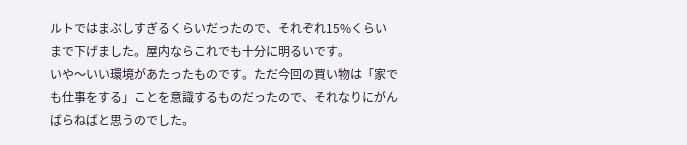ルトではまぶしすぎるくらいだったので、それぞれ15%くらいまで下げました。屋内ならこれでも十分に明るいです。
いや〜いい環境があたったものです。ただ今回の買い物は「家でも仕事をする」ことを意識するものだったので、それなりにがんばらねばと思うのでした。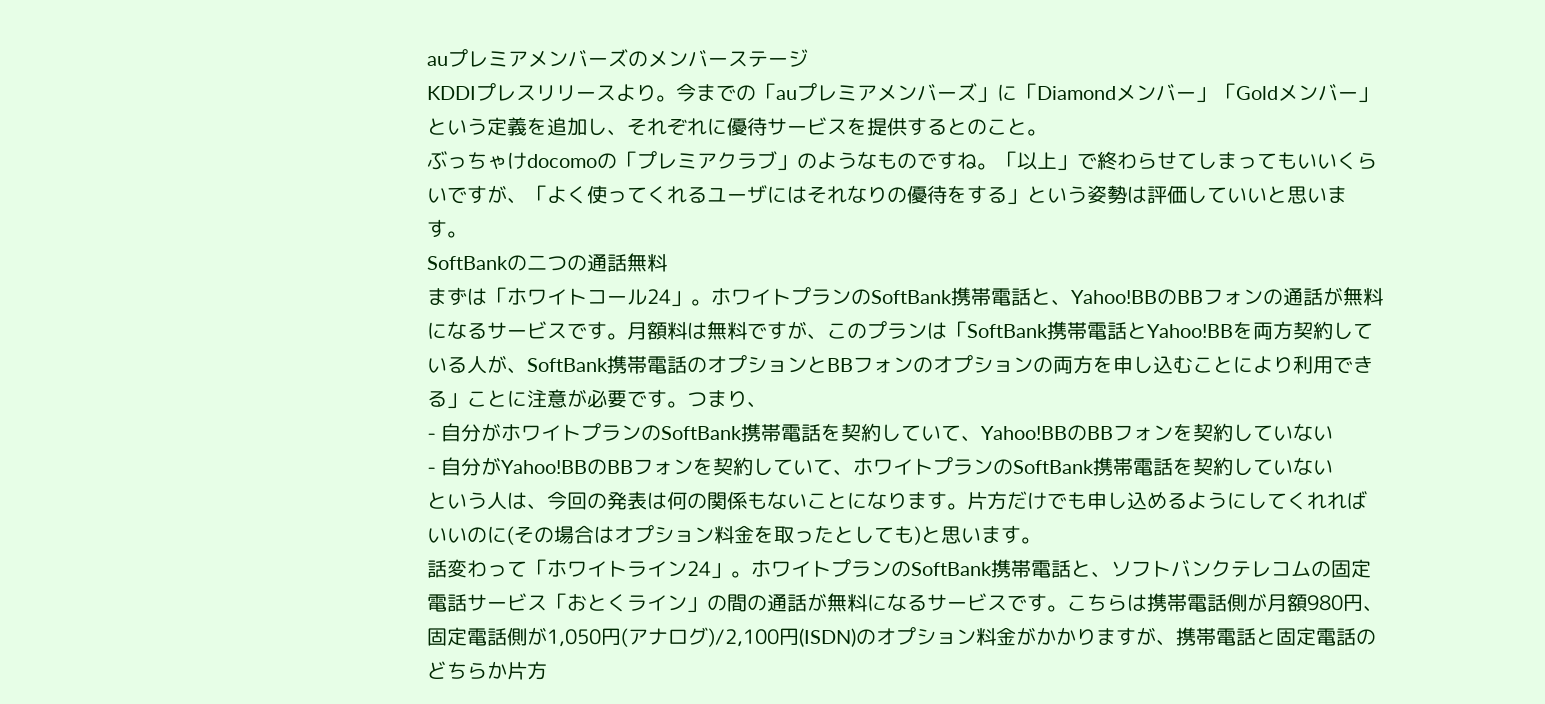auプレミアメンバーズのメンバーステージ
KDDIプレスリリースより。今までの「auプレミアメンバーズ」に「Diamondメンバー」「Goldメンバー」という定義を追加し、それぞれに優待サービスを提供するとのこと。
ぶっちゃけdocomoの「プレミアクラブ」のようなものですね。「以上」で終わらせてしまってもいいくらいですが、「よく使ってくれるユーザにはそれなりの優待をする」という姿勢は評価していいと思います。
SoftBankの二つの通話無料
まずは「ホワイトコール24」。ホワイトプランのSoftBank携帯電話と、Yahoo!BBのBBフォンの通話が無料になるサービスです。月額料は無料ですが、このプランは「SoftBank携帯電話とYahoo!BBを両方契約している人が、SoftBank携帯電話のオプションとBBフォンのオプションの両方を申し込むことにより利用できる」ことに注意が必要です。つまり、
- 自分がホワイトプランのSoftBank携帯電話を契約していて、Yahoo!BBのBBフォンを契約していない
- 自分がYahoo!BBのBBフォンを契約していて、ホワイトプランのSoftBank携帯電話を契約していない
という人は、今回の発表は何の関係もないことになります。片方だけでも申し込めるようにしてくれればいいのに(その場合はオプション料金を取ったとしても)と思います。
話変わって「ホワイトライン24」。ホワイトプランのSoftBank携帯電話と、ソフトバンクテレコムの固定電話サービス「おとくライン」の間の通話が無料になるサービスです。こちらは携帯電話側が月額980円、固定電話側が1,050円(アナログ)/2,100円(ISDN)のオプション料金がかかりますが、携帯電話と固定電話のどちらか片方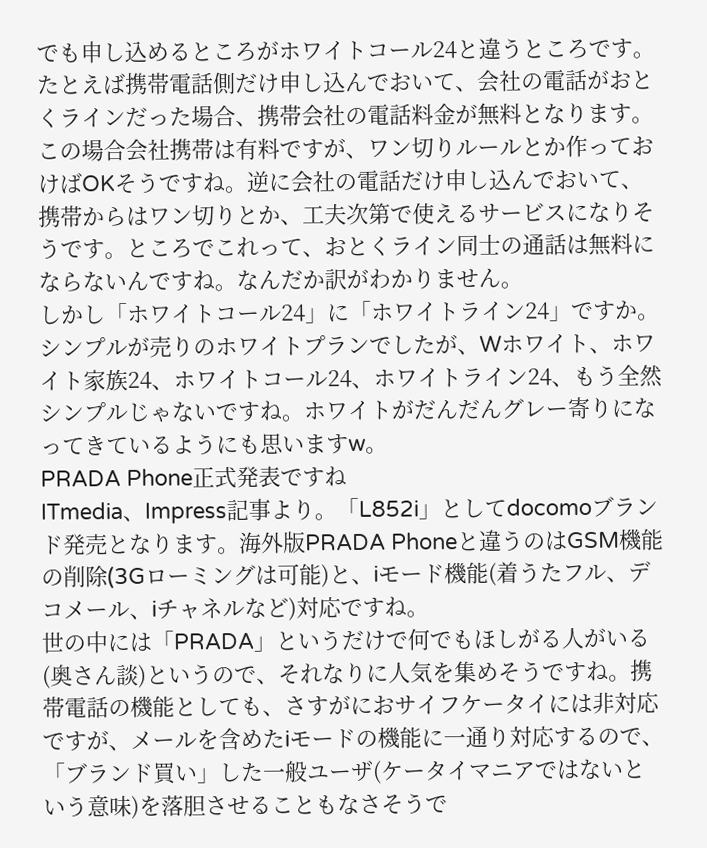でも申し込めるところがホワイトコール24と違うところです。たとえば携帯電話側だけ申し込んでおいて、会社の電話がおとくラインだった場合、携帯会社の電話料金が無料となります。この場合会社携帯は有料ですが、ワン切りルールとか作っておけばOKそうですね。逆に会社の電話だけ申し込んでおいて、携帯からはワン切りとか、工夫次第で使えるサービスになりそうです。ところでこれって、おとくライン同士の通話は無料にならないんですね。なんだか訳がわかりません。
しかし「ホワイトコール24」に「ホワイトライン24」ですか。シンプルが売りのホワイトプランでしたが、Wホワイト、ホワイト家族24、ホワイトコール24、ホワイトライン24、もう全然シンプルじゃないですね。ホワイトがだんだんグレー寄りになってきているようにも思いますw。
PRADA Phone正式発表ですね
ITmedia、Impress記事より。「L852i」としてdocomoブランド発売となります。海外版PRADA Phoneと違うのはGSM機能の削除(3Gローミングは可能)と、iモード機能(着うたフル、デコメール、iチャネルなど)対応ですね。
世の中には「PRADA」というだけで何でもほしがる人がいる(奥さん談)というので、それなりに人気を集めそうですね。携帯電話の機能としても、さすがにおサイフケータイには非対応ですが、メールを含めたiモードの機能に一通り対応するので、「ブランド買い」した一般ユーザ(ケータイマニアではないという意味)を落胆させることもなさそうで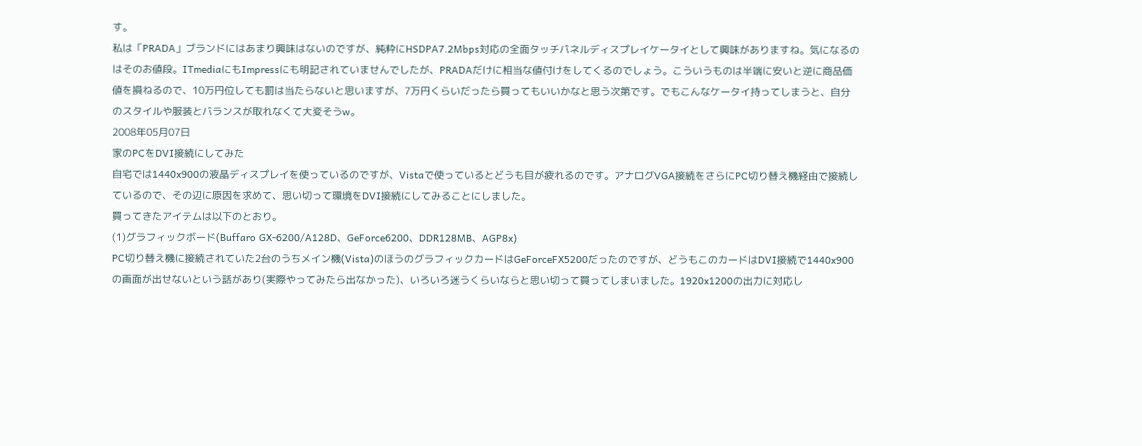す。
私は「PRADA」ブランドにはあまり興味はないのですが、純粋にHSDPA7.2Mbps対応の全面タッチパネルディスプレイケータイとして興味がありますね。気になるのはそのお値段。ITmediaにもImpressにも明記されていませんでしたが、PRADAだけに相当な値付けをしてくるのでしょう。こういうものは半端に安いと逆に商品価値を損ねるので、10万円位しても罰は当たらないと思いますが、7万円くらいだったら買ってもいいかなと思う次第です。でもこんなケータイ持ってしまうと、自分のスタイルや服装とバランスが取れなくて大変そうw。
2008年05月07日
家のPCをDVI接続にしてみた
自宅では1440x900の液晶ディスプレイを使っているのですが、Vistaで使っているとどうも目が疲れるのです。アナログVGA接続をさらにPC切り替え機経由で接続しているので、その辺に原因を求めて、思い切って環境をDVI接続にしてみることにしました。
買ってきたアイテムは以下のとおり。
(1)グラフィックボード(Buffaro GX-6200/A128D、GeForce6200、DDR128MB、AGP8x)
PC切り替え機に接続されていた2台のうちメイン機(Vista)のほうのグラフィックカードはGeForceFX5200だったのですが、どうもこのカードはDVI接続で1440x900の画面が出せないという話があり(実際やってみたら出なかった)、いろいろ迷うくらいならと思い切って買ってしまいました。1920x1200の出力に対応し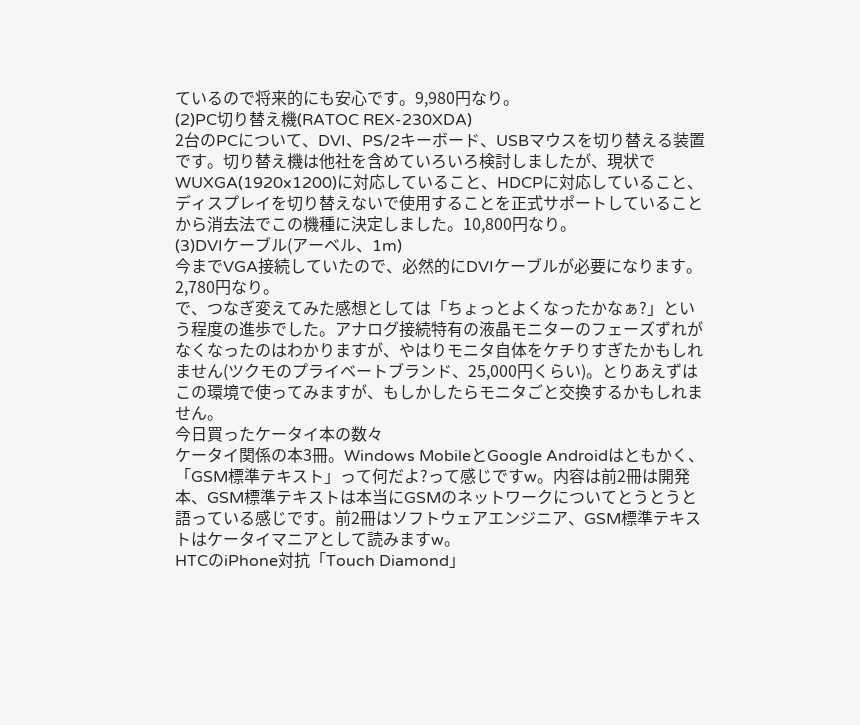ているので将来的にも安心です。9,980円なり。
(2)PC切り替え機(RATOC REX-230XDA)
2台のPCについて、DVI、PS/2キーボード、USBマウスを切り替える装置です。切り替え機は他社を含めていろいろ検討しましたが、現状でWUXGA(1920x1200)に対応していること、HDCPに対応していること、ディスプレイを切り替えないで使用することを正式サポートしていることから消去法でこの機種に決定しました。10,800円なり。
(3)DVIケーブル(アーベル、1m)
今までVGA接続していたので、必然的にDVIケーブルが必要になります。2,780円なり。
で、つなぎ変えてみた感想としては「ちょっとよくなったかなぁ?」という程度の進歩でした。アナログ接続特有の液晶モニターのフェーズずれがなくなったのはわかりますが、やはりモニタ自体をケチりすぎたかもしれません(ツクモのプライベートブランド、25,000円くらい)。とりあえずはこの環境で使ってみますが、もしかしたらモニタごと交換するかもしれません。
今日買ったケータイ本の数々
ケータイ関係の本3冊。Windows MobileとGoogle Androidはともかく、「GSM標準テキスト」って何だよ?って感じですw。内容は前2冊は開発本、GSM標準テキストは本当にGSMのネットワークについてとうとうと語っている感じです。前2冊はソフトウェアエンジニア、GSM標準テキストはケータイマニアとして読みますw。
HTCのiPhone対抗「Touch Diamond」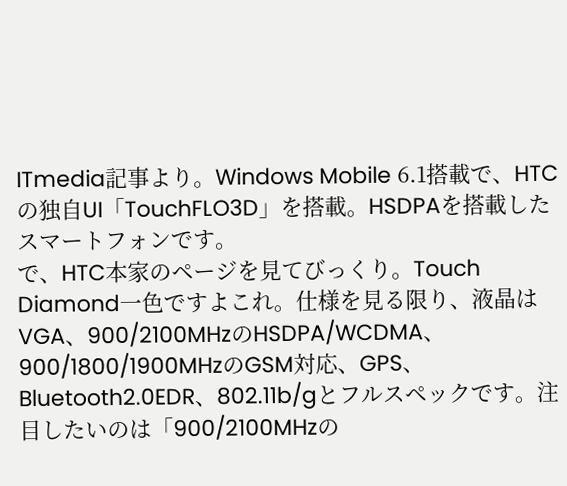ITmedia記事より。Windows Mobile 6.1搭載で、HTCの独自UI「TouchFLO3D」を搭載。HSDPAを搭載したスマートフォンです。
で、HTC本家のページを見てびっくり。Touch Diamond一色ですよこれ。仕様を見る限り、液晶はVGA、900/2100MHzのHSDPA/WCDMA、900/1800/1900MHzのGSM対応、GPS、Bluetooth2.0EDR、802.11b/gとフルスペックです。注目したいのは「900/2100MHzの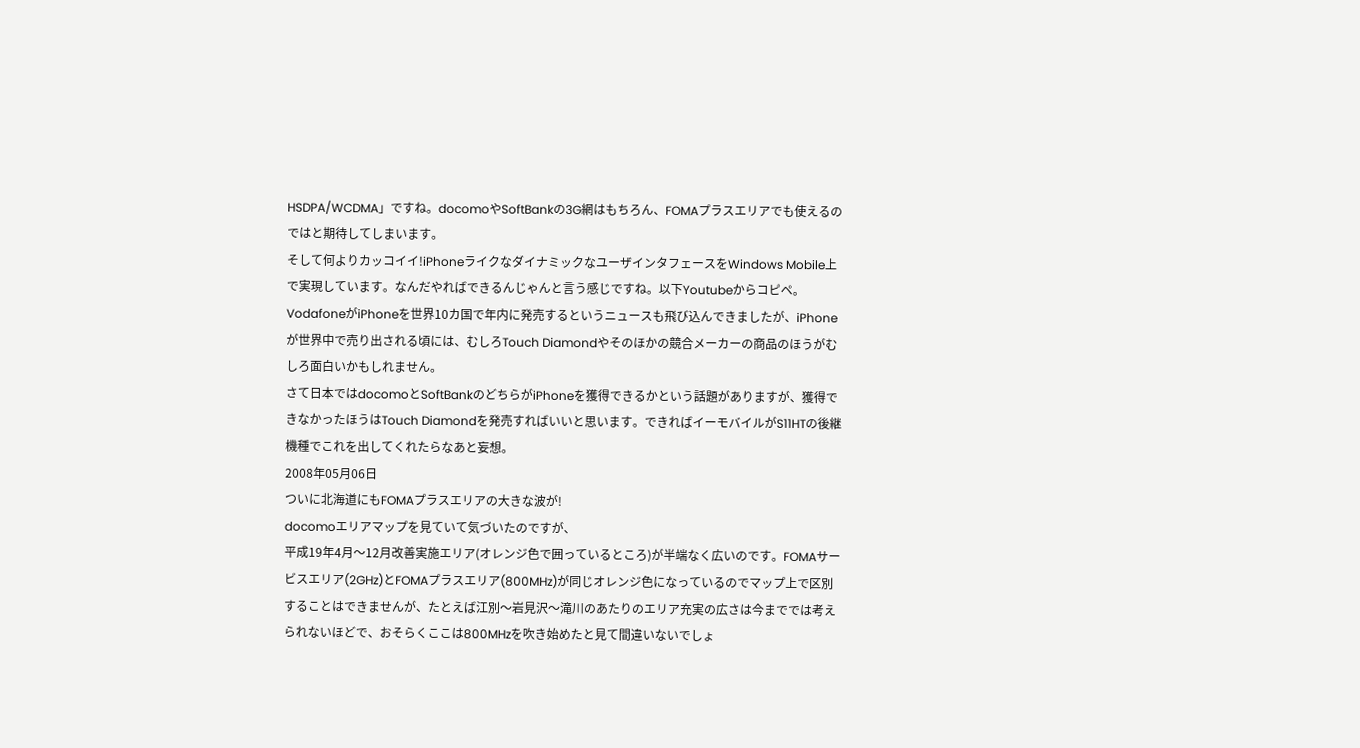HSDPA/WCDMA」ですね。docomoやSoftBankの3G網はもちろん、FOMAプラスエリアでも使えるのではと期待してしまいます。
そして何よりカッコイイ!iPhoneライクなダイナミックなユーザインタフェースをWindows Mobile上で実現しています。なんだやればできるんじゃんと言う感じですね。以下Youtubeからコピペ。
VodafoneがiPhoneを世界10カ国で年内に発売するというニュースも飛び込んできましたが、iPhoneが世界中で売り出される頃には、むしろTouch Diamondやそのほかの競合メーカーの商品のほうがむしろ面白いかもしれません。
さて日本ではdocomoとSoftBankのどちらがiPhoneを獲得できるかという話題がありますが、獲得できなかったほうはTouch Diamondを発売すればいいと思います。できればイーモバイルがS11HTの後継機種でこれを出してくれたらなあと妄想。
2008年05月06日
ついに北海道にもFOMAプラスエリアの大きな波が!
docomoエリアマップを見ていて気づいたのですが、
平成19年4月〜12月改善実施エリア(オレンジ色で囲っているところ)が半端なく広いのです。FOMAサービスエリア(2GHz)とFOMAプラスエリア(800MHz)が同じオレンジ色になっているのでマップ上で区別することはできませんが、たとえば江別〜岩見沢〜滝川のあたりのエリア充実の広さは今まででは考えられないほどで、おそらくここは800MHzを吹き始めたと見て間違いないでしょ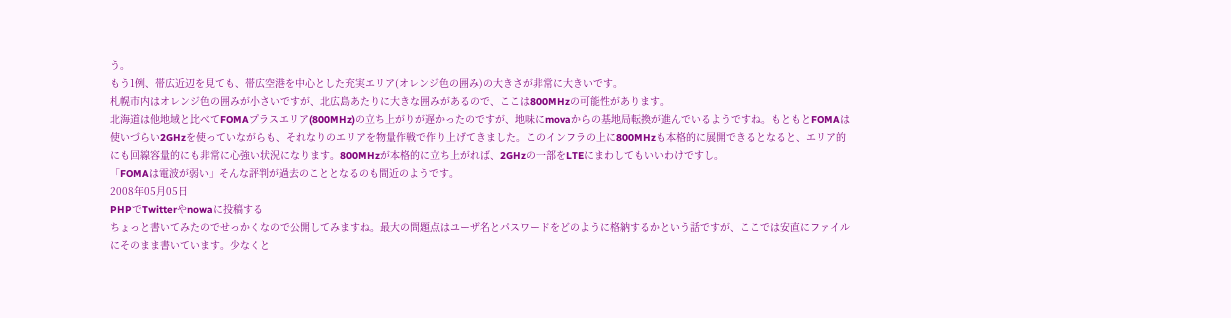う。
もう1例、帯広近辺を見ても、帯広空港を中心とした充実エリア(オレンジ色の囲み)の大きさが非常に大きいです。
札幌市内はオレンジ色の囲みが小さいですが、北広島あたりに大きな囲みがあるので、ここは800MHzの可能性があります。
北海道は他地域と比べてFOMAプラスエリア(800MHz)の立ち上がりが遅かったのですが、地味にmovaからの基地局転換が進んでいるようですね。もともとFOMAは使いづらい2GHzを使っていながらも、それなりのエリアを物量作戦で作り上げてきました。このインフラの上に800MHzも本格的に展開できるとなると、エリア的にも回線容量的にも非常に心強い状況になります。800MHzが本格的に立ち上がれば、2GHzの一部をLTEにまわしてもいいわけですし。
「FOMAは電波が弱い」そんな評判が過去のこととなるのも間近のようです。
2008年05月05日
PHPでTwitterやnowaに投稿する
ちょっと書いてみたのでせっかくなので公開してみますね。最大の問題点はユーザ名とパスワードをどのように格納するかという話ですが、ここでは安直にファイルにそのまま書いています。少なくと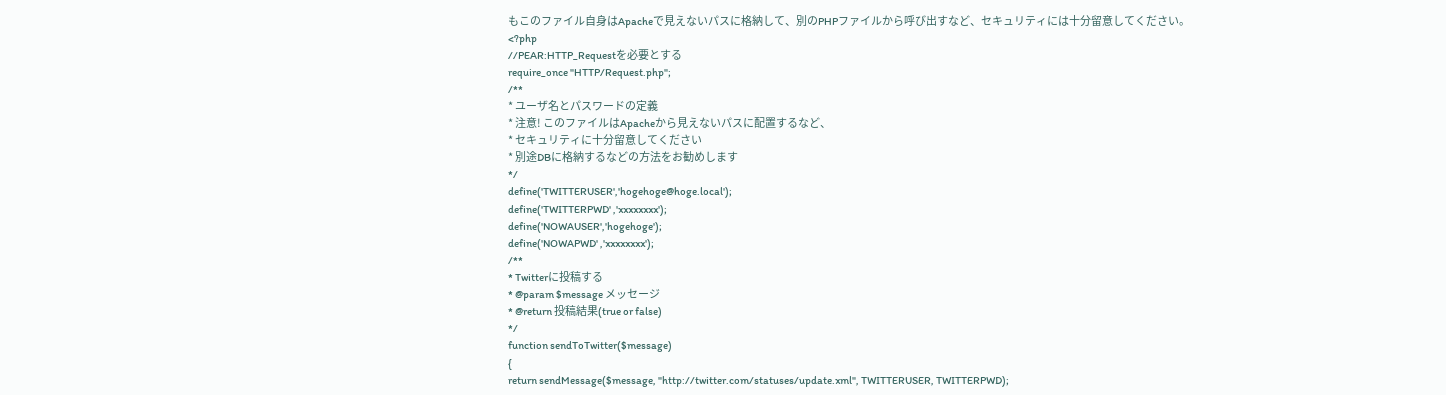もこのファイル自身はApacheで見えないパスに格納して、別のPHPファイルから呼び出すなど、セキュリティには十分留意してください。
<?php
//PEAR:HTTP_Requestを必要とする
require_once "HTTP/Request.php";
/**
* ユーザ名とパスワードの定義
* 注意! このファイルはApacheから見えないパスに配置するなど、
* セキュリティに十分留意してください
* 別途DBに格納するなどの方法をお勧めします
*/
define('TWITTERUSER','hogehoge@hoge.local');
define('TWITTERPWD' ,'xxxxxxxx');
define('NOWAUSER','hogehoge');
define('NOWAPWD' ,'xxxxxxxx');
/**
* Twitterに投稿する
* @param $message メッセージ
* @return 投稿結果(true or false)
*/
function sendToTwitter($message)
{
return sendMessage($message, "http://twitter.com/statuses/update.xml", TWITTERUSER, TWITTERPWD);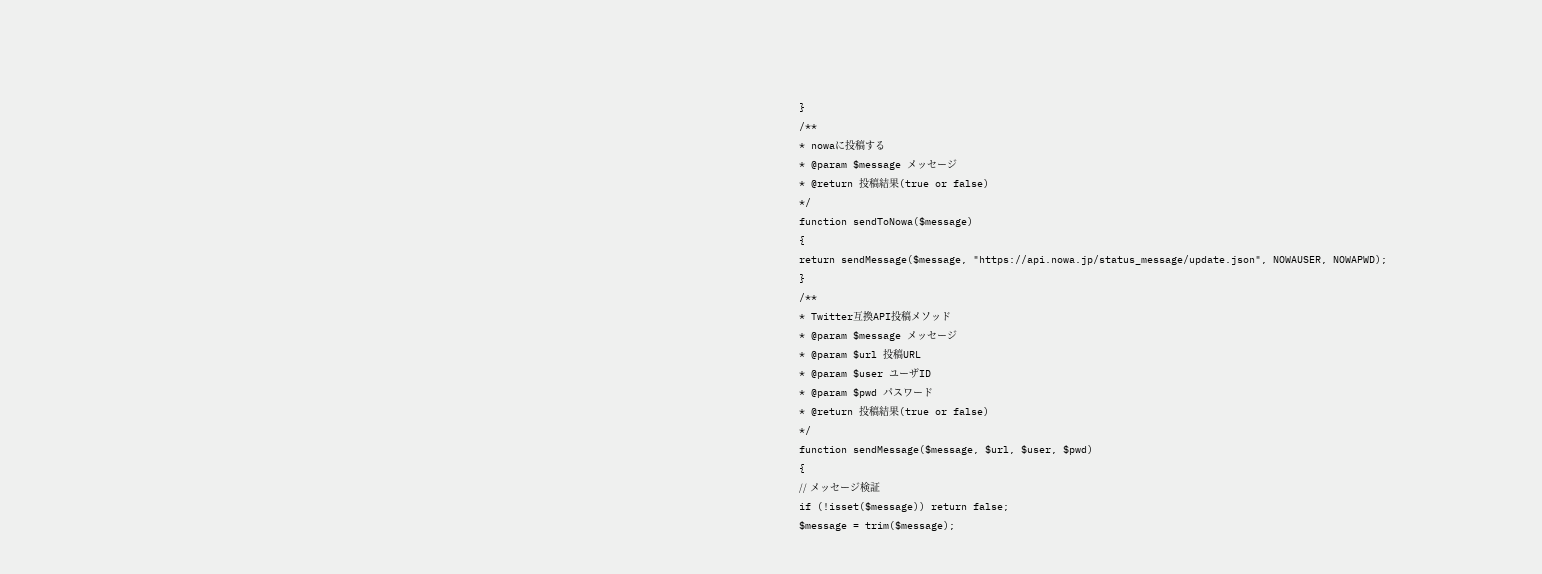}
/**
* nowaに投稿する
* @param $message メッセージ
* @return 投稿結果(true or false)
*/
function sendToNowa($message)
{
return sendMessage($message, "https://api.nowa.jp/status_message/update.json", NOWAUSER, NOWAPWD);
}
/**
* Twitter互換API投稿メソッド
* @param $message メッセージ
* @param $url 投稿URL
* @param $user ユーザID
* @param $pwd パスワード
* @return 投稿結果(true or false)
*/
function sendMessage($message, $url, $user, $pwd)
{
// メッセージ検証
if (!isset($message)) return false;
$message = trim($message);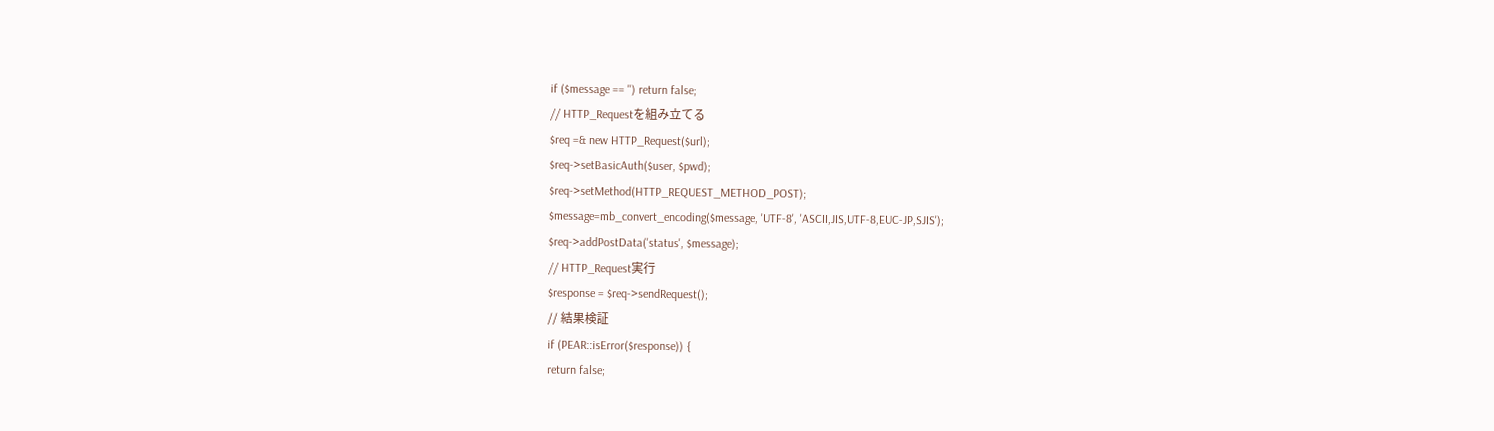if ($message == '') return false;
// HTTP_Requestを組み立てる
$req =& new HTTP_Request($url);
$req->setBasicAuth($user, $pwd);
$req->setMethod(HTTP_REQUEST_METHOD_POST);
$message=mb_convert_encoding($message, 'UTF-8', 'ASCII,JIS,UTF-8,EUC-JP,SJIS');
$req->addPostData('status', $message);
// HTTP_Request実行
$response = $req->sendRequest();
// 結果検証
if (PEAR::isError($response)) {
return false;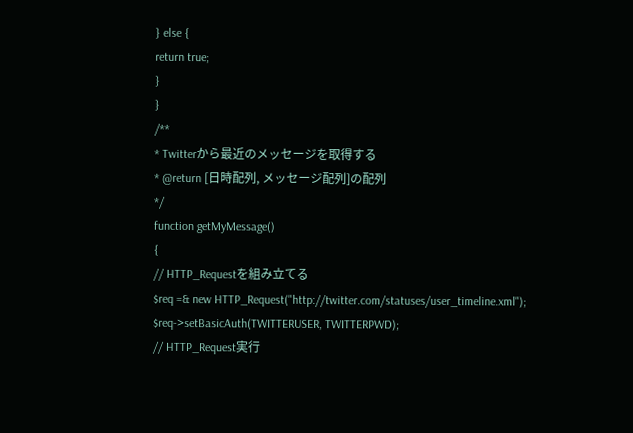} else {
return true;
}
}
/**
* Twitterから最近のメッセージを取得する
* @return [日時配列, メッセージ配列]の配列
*/
function getMyMessage()
{
// HTTP_Requestを組み立てる
$req =& new HTTP_Request("http://twitter.com/statuses/user_timeline.xml");
$req->setBasicAuth(TWITTERUSER, TWITTERPWD);
// HTTP_Request実行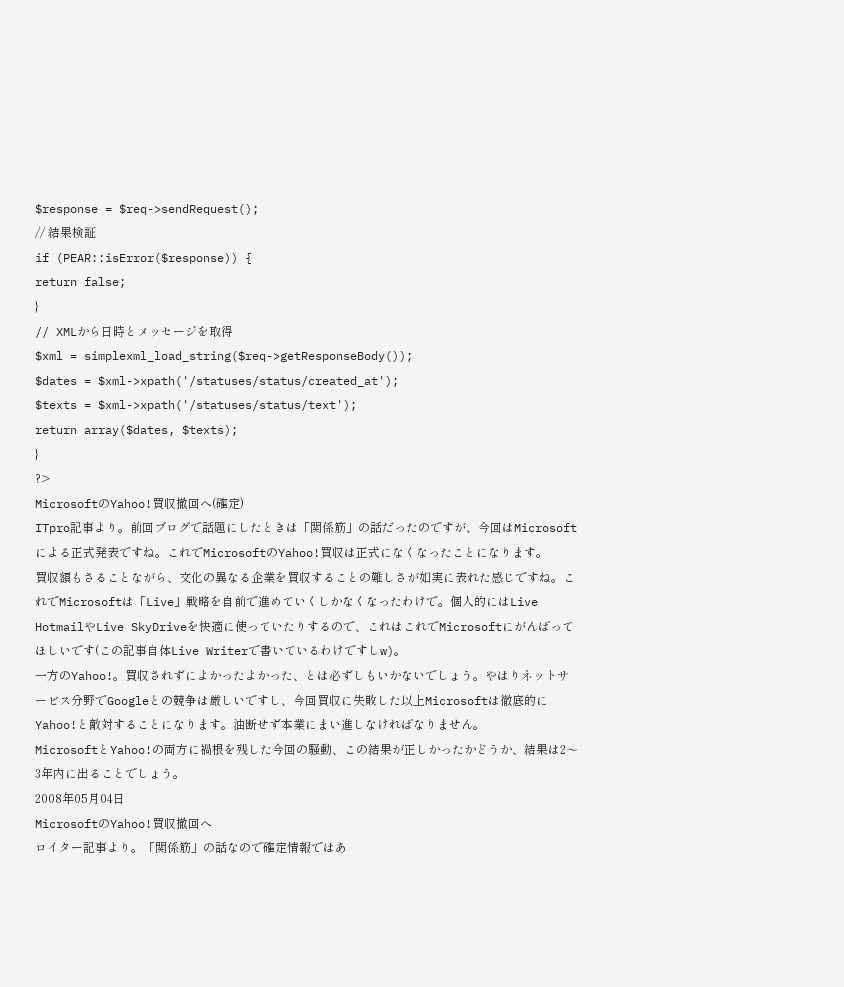$response = $req->sendRequest();
// 結果検証
if (PEAR::isError($response)) {
return false;
}
// XMLから日時とメッセージを取得
$xml = simplexml_load_string($req->getResponseBody());
$dates = $xml->xpath('/statuses/status/created_at');
$texts = $xml->xpath('/statuses/status/text');
return array($dates, $texts);
}
?>
MicrosoftのYahoo!買収撤回へ(確定)
ITpro記事より。前回ブログで話題にしたときは「関係筋」の話だったのですが、今回はMicrosoftによる正式発表ですね。これでMicrosoftのYahoo!買収は正式になくなったことになります。
買収額もさることながら、文化の異なる企業を買収することの難しさが如実に表れた感じですね。これでMicrosoftは「Live」戦略を自前で進めていくしかなくなったわけで。個人的にはLive HotmailやLive SkyDriveを快適に使っていたりするので、これはこれでMicrosoftにがんばってほしいです(この記事自体Live Writerで書いているわけですしw)。
一方のYahoo!。買収されずによかったよかった、とは必ずしもいかないでしょう。やはりネットサービス分野でGoogleとの競争は厳しいですし、今回買収に失敗した以上Microsoftは徹底的にYahoo!と敵対することになります。油断せず本業にまい進しなければなりません。
MicrosoftとYahoo!の両方に禍根を残した今回の騒動、この結果が正しかったかどうか、結果は2〜3年内に出ることでしょう。
2008年05月04日
MicrosoftのYahoo!買収撤回へ
ロイター記事より。「関係筋」の話なので確定情報ではあ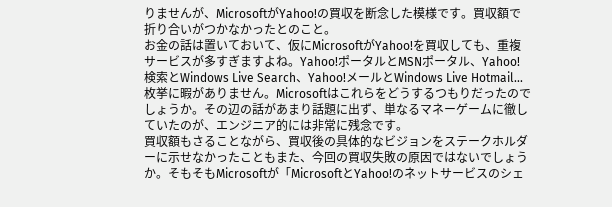りませんが、MicrosoftがYahoo!の買収を断念した模様です。買収額で折り合いがつかなかったとのこと。
お金の話は置いておいて、仮にMicrosoftがYahoo!を買収しても、重複サービスが多すぎますよね。Yahoo!ポータルとMSNポータル、Yahoo!検索とWindows Live Search、Yahoo!メールとWindows Live Hotmail...枚挙に暇がありません。Microsoftはこれらをどうするつもりだったのでしょうか。その辺の話があまり話題に出ず、単なるマネーゲームに徹していたのが、エンジニア的には非常に残念です。
買収額もさることながら、買収後の具体的なビジョンをステークホルダーに示せなかったこともまた、今回の買収失敗の原因ではないでしょうか。そもそもMicrosoftが「MicrosoftとYahoo!のネットサービスのシェ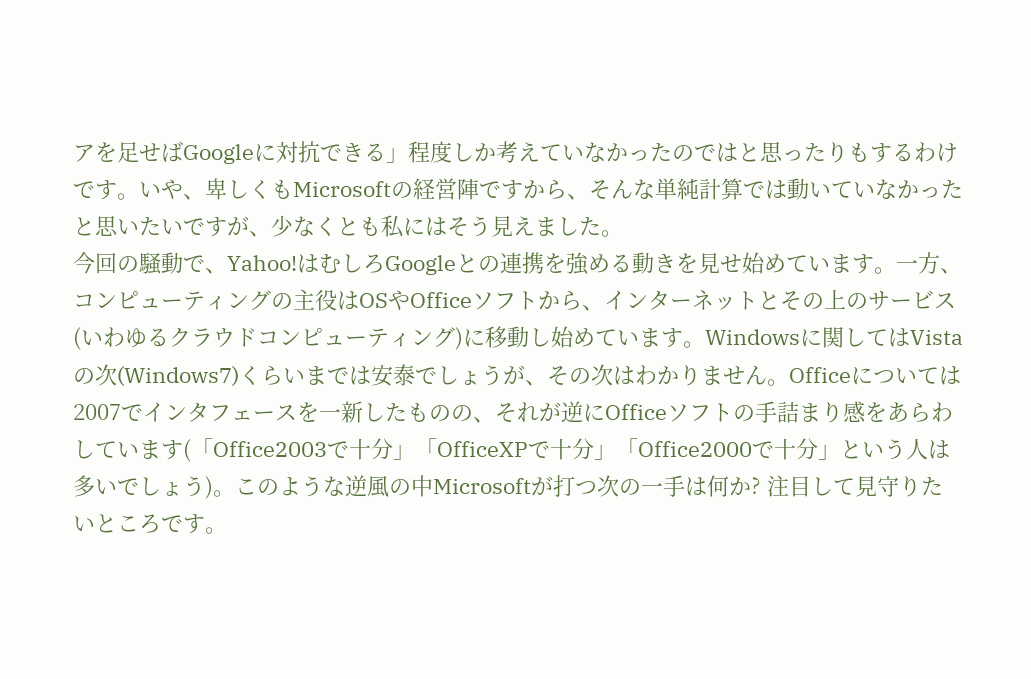アを足せばGoogleに対抗できる」程度しか考えていなかったのではと思ったりもするわけです。いや、卑しくもMicrosoftの経営陣ですから、そんな単純計算では動いていなかったと思いたいですが、少なくとも私にはそう見えました。
今回の騒動で、Yahoo!はむしろGoogleとの連携を強める動きを見せ始めています。一方、コンピューティングの主役はOSやOfficeソフトから、インターネットとその上のサービス(いわゆるクラウドコンピューティング)に移動し始めています。Windowsに関してはVistaの次(Windows7)くらいまでは安泰でしょうが、その次はわかりません。Officeについては2007でインタフェースを一新したものの、それが逆にOfficeソフトの手詰まり感をあらわしています(「Office2003で十分」「OfficeXPで十分」「Office2000で十分」という人は多いでしょう)。このような逆風の中Microsoftが打つ次の一手は何か? 注目して見守りたいところです。